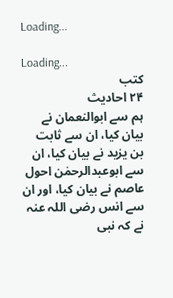Loading...

Loading...
کتب
۲۴ احادیث
ہم سے ابوالنعمان نے بیان کیا، ان سے ثابت بن یزید نے بیان کیا، ان سے ابوعبدالرحمٰن احول عاصم نے بیان کیا، اور ان سے انس رضی اللہ عنہ نے کہ نبی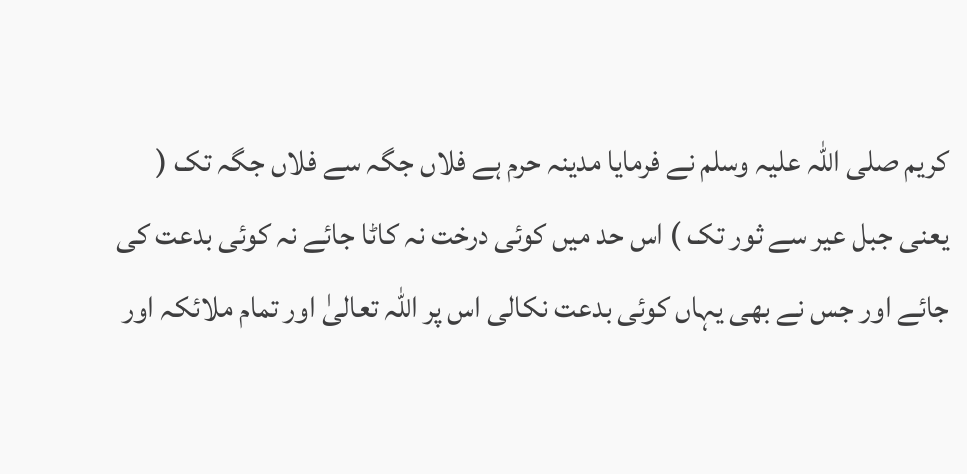کریم صلی اللہ علیہ وسلم نے فرمایا مدینہ حرم ہے فلاں جگہ سے فلاں جگہ تک ( یعنی جبل عیر سے ثور تک ) اس حد میں کوئی درخت نہ کاٹا جائے نہ کوئی بدعت کی جائے اور جس نے بھی یہاں کوئی بدعت نکالی اس پر اللہ تعالیٰ اور تمام ملائکہ اور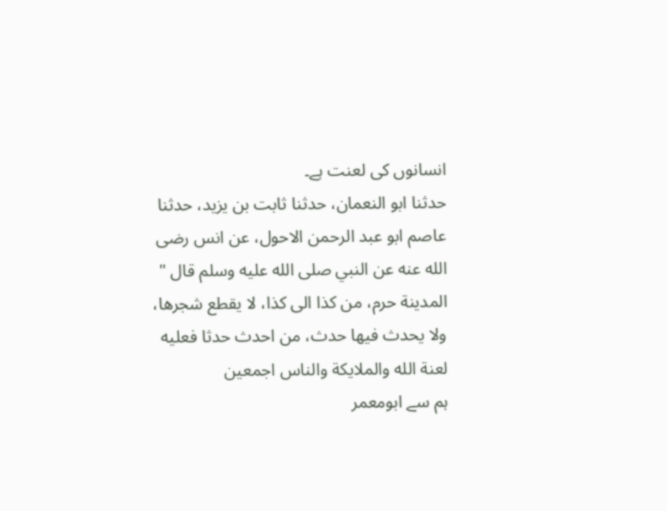انسانوں کی لعنت ہے۔
حدثنا ابو النعمان، حدثنا ثابت بن يزيد، حدثنا عاصم ابو عبد الرحمن الاحول، عن انس رضى الله عنه عن النبي صلى الله عليه وسلم قال " المدينة حرم، من كذا الى كذا، لا يقطع شجرها، ولا يحدث فيها حدث، من احدث حدثا فعليه لعنة الله والملايكة والناس اجمعين
ہم سے ابومعمر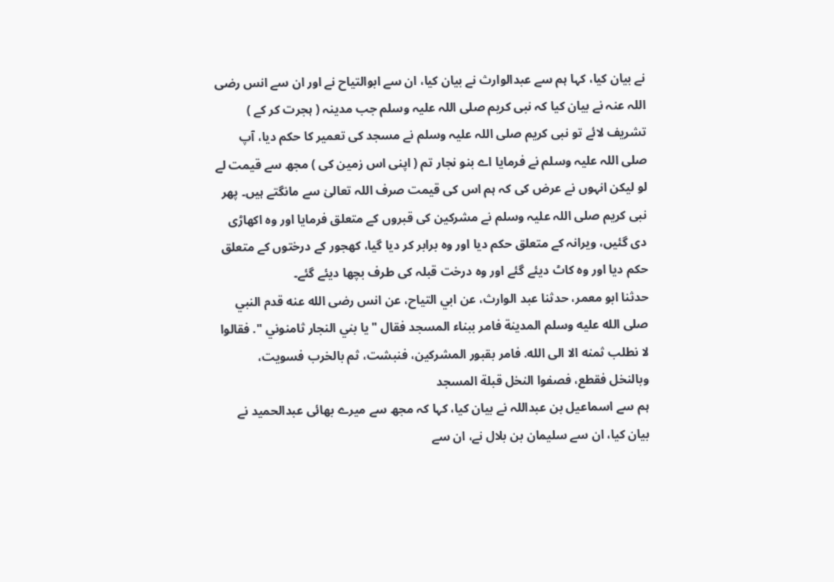نے بیان کیا، کہا ہم سے عبدالوارث نے بیان کیا، ان سے ابوالتیاح نے اور ان سے انس رضی اللہ عنہ نے بیان کیا کہ نبی کریم صلی اللہ علیہ وسلم جب مدینہ ( ہجرت کر کے ) تشریف لائے تو نبی کریم صلی اللہ علیہ وسلم نے مسجد کی تعمیر کا حکم دیا، آپ صلی اللہ علیہ وسلم نے فرمایا اے بنو نجار تم ( اپنی اس زمین کی ) مجھ سے قیمت لے لو لیکن انہوں نے عرض کی کہ ہم اس کی قیمت صرف اللہ تعالیٰ سے مانگتے ہیں۔ پھر نبی کریم صلی اللہ علیہ وسلم نے مشرکین کی قبروں کے متعلق فرمایا اور وہ اکھاڑی دی گئیں، ویرانہ کے متعلق حکم دیا اور وہ برابر کر دیا گیا، کھجور کے درختوں کے متعلق حکم دیا اور وہ کاٹ دیئے گئے اور وہ درخت قبلہ کی طرف بچھا دیئے گئے۔
حدثنا ابو معمر، حدثنا عبد الوارث، عن ابي التياح، عن انس رضى الله عنه قدم النبي صلى الله عليه وسلم المدينة فامر ببناء المسجد فقال " يا بني النجار ثامنوني ". فقالوا لا نطلب ثمنه الا الى الله. فامر بقبور المشركين، فنبشت، ثم بالخرب فسويت، وبالنخل فقطع، فصفوا النخل قبلة المسجد
ہم سے اسماعیل بن عبداللہ نے بیان کیا، کہا کہ مجھ سے میرے بھائی عبدالحمید نے بیان کیا، ان سے سلیمان بن بلال نے، ان سے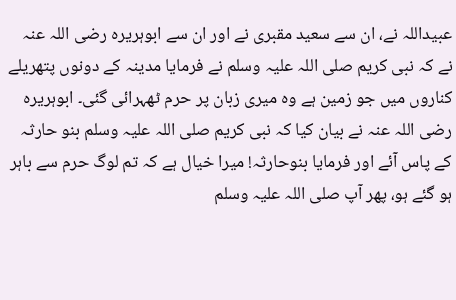عبیداللہ نے، ان سے سعید مقبری نے اور ان سے ابوہریرہ رضی اللہ عنہ نے کہ نبی کریم صلی اللہ علیہ وسلم نے فرمایا مدینہ کے دونوں پتھریلے کناروں میں جو زمین ہے وہ میری زبان پر حرم ٹھہرائی گئی۔ ابوہریرہ رضی اللہ عنہ نے بیان کیا کہ نبی کریم صلی اللہ علیہ وسلم بنو حارثہ کے پاس آئے اور فرمایا بنوحارثہ! میرا خیال ہے کہ تم لوگ حرم سے باہر ہو گئے ہو، پھر آپ صلی اللہ علیہ وسلم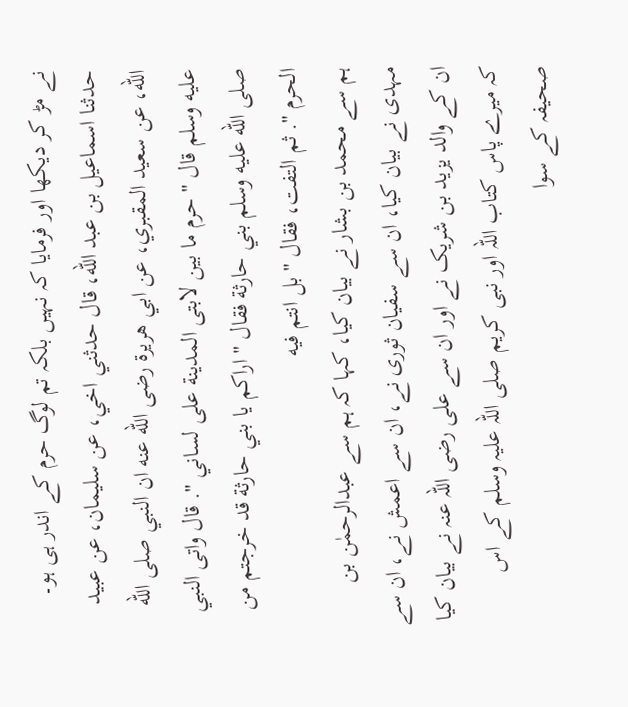نے مڑ کر دیکھا اور فرمایا کہ نہیں بلکہ تم لوگ حرم کے اندر ہی ہو۔
حدثنا اسماعيل بن عبد الله، قال حدثني اخي، عن سليمان، عن عبيد الله، عن سعيد المقبري، عن ابي هريرة رضى الله عنه ان النبي صلى الله عليه وسلم قال " حرم ما بين لابتى المدينة على لساني ". قال واتى النبي صلى الله عليه وسلم بني حارثة فقال " اراكم يا بني حارثة قد خرجتم من الحرم ". ثم التفت، فقال " بل انتم فيه
ہم سے محمد بن بشار نے بیان کیا، کہا کہ ہم سے عبدالرحمٰن بن مہدی نے بیان کیا، ان سے سفیان ثوری نے، ان سے اعمش نے، ان سے ان کے والد یزید بن شریک نے اور ان سے علی رضی اللہ عنہ نے بیان کیا کہ میرے پاس کتاب اللہ اور نبی کریم صلی اللہ علیہ وسلم کے اس صحیفہ کے سوا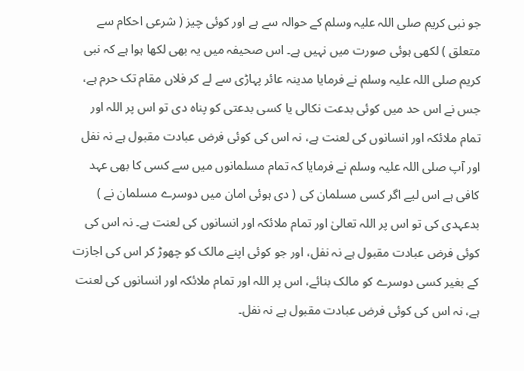جو نبی کریم صلی اللہ علیہ وسلم کے حوالہ سے ہے اور کوئی چیز ( شرعی احکام سے متعلق ) لکھی ہوئی صورت میں نہیں ہے۔ اس صحیفہ میں یہ بھی لکھا ہوا ہے کہ نبی کریم صلی اللہ علیہ وسلم نے فرمایا مدینہ عائر پہاڑی سے لے کر فلاں مقام تک حرم ہے، جس نے اس حد میں کوئی بدعت نکالی یا کسی بدعتی کو پناہ دی تو اس پر اللہ اور تمام ملائکہ اور انسانوں کی لعنت ہے، نہ اس کی کوئی فرض عبادت مقبول ہے نہ نفل اور آپ صلی اللہ علیہ وسلم نے فرمایا کہ تمام مسلمانوں میں سے کسی کا بھی عہد کافی ہے اس لیے اگر کسی مسلمان کی ( دی ہوئی امان میں دوسرے مسلمان نے ) بدعہدی کی تو اس پر اللہ تعالیٰ اور تمام ملائکہ اور انسانوں کی لعنت ہے۔ نہ اس کی کوئی فرض عبادت مقبول ہے نہ نفل، اور جو کوئی اپنے مالک کو چھوڑ کر اس کی اجازت کے بغیر کسی دوسرے کو مالک بنائے، اس پر اللہ اور تمام ملائکہ اور انسانوں کی لعنت ہے، نہ اس کی کوئی فرض عبادت مقبول ہے نہ نفل۔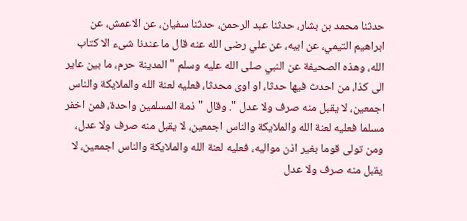حدثنا محمد بن بشار، حدثنا عبد الرحمن، حدثنا سفيان، عن الاعمش، عن ابراهيم التيمي، عن ابيه، عن علي رضى الله عنه قال ما عندنا شىء الا كتاب الله، وهذه الصحيفة عن النبي صلى الله عليه وسلم " المدينة حرم، ما بين عاير الى كذا، من احدث فيها حدثا، او اوى محدثا، فعليه لعنة الله والملايكة والناس اجمعين، لا يقبل منه صرف ولا عدل ". وقال " ذمة المسلمين واحدة، فمن اخفر مسلما فعليه لعنة الله والملايكة والناس اجمعين، لا يقبل منه صرف ولا عدل، ومن تولى قوما بغير اذن مواليه، فعليه لعنة الله والملايكة والناس اجمعين، لا يقبل منه صرف ولا عدل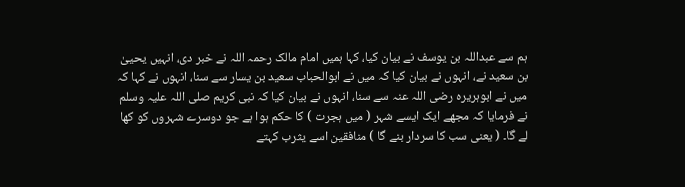ہم سے عبداللہ بن یوسف نے بیان کیا، کہا ہمیں امام مالک رحمہ اللہ نے خبر دی، انہیں یحییٰ بن سعید نے، انہوں نے بیان کیا کہ میں نے ابوالحباب سعید بن یسار سے سنا، انہوں نے کہا کہ میں نے ابوہریرہ رضی اللہ عنہ سے سنا، انہوں نے بیان کیا کہ نبی کریم صلی اللہ علیہ وسلم نے فرمایا کہ مجھے ایک ایسے شہر ( میں ہجرت ) کا حکم ہوا ہے جو دوسرے شہروں کو کھا لے گا۔ ( یعنی سب کا سردار بنے گا ) منافقین اسے یثرب کہتے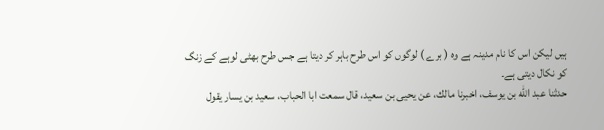ہیں لیکن اس کا نام مدینہ ہے وہ ( برے ) لوگوں کو اس طرح باہر کر دیتا ہے جس طرح بھٹی لوہے کے زنگ کو نکال دیتی ہے۔
حدثنا عبد الله بن يوسف، اخبرنا مالك، عن يحيى بن سعيد، قال سمعت ابا الحباب، سعيد بن يسار يقول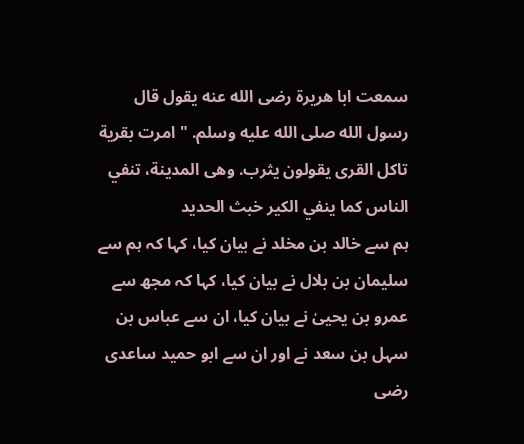سمعت ابا هريرة رضى الله عنه يقول قال رسول الله صلى الله عليه وسلم. " امرت بقرية تاكل القرى يقولون يثرب. وهى المدينة، تنفي الناس كما ينفي الكير خبث الحديد
ہم سے خالد بن مخلد نے بیان کیا، کہا کہ ہم سے سلیمان بن بلال نے بیان کیا، کہا کہ مجھ سے عمرو بن یحییٰ نے بیان کیا، ان سے عباس بن سہل بن سعد نے اور ان سے ابو حمید ساعدی رضی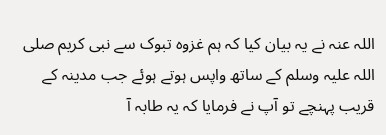اللہ عنہ نے یہ بیان کیا کہ ہم غزوہ تبوک سے نبی کریم صلی اللہ علیہ وسلم کے ساتھ واپس ہوتے ہوئے جب مدینہ کے قریب پہنچے تو آپ نے فرمایا کہ یہ طابہ آ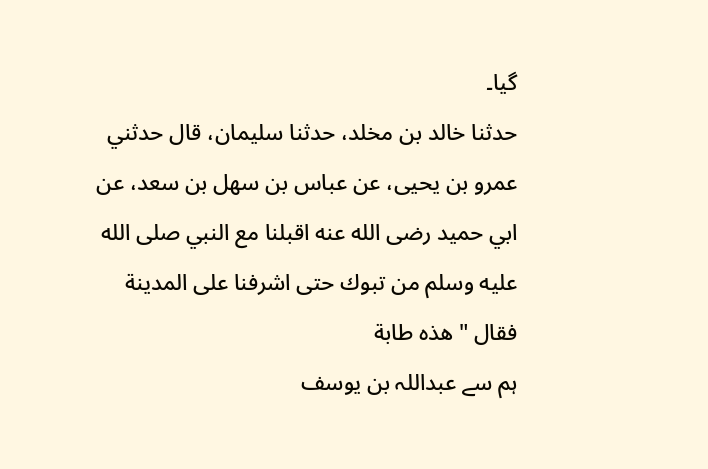گیا۔
حدثنا خالد بن مخلد، حدثنا سليمان، قال حدثني عمرو بن يحيى، عن عباس بن سهل بن سعد، عن ابي حميد رضى الله عنه اقبلنا مع النبي صلى الله عليه وسلم من تبوك حتى اشرفنا على المدينة فقال " هذه طابة
ہم سے عبداللہ بن یوسف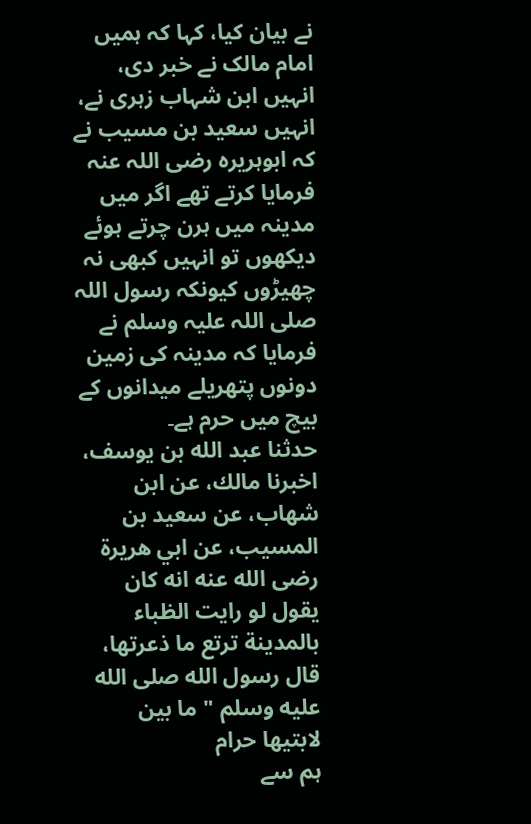نے بیان کیا، کہا کہ ہمیں امام مالک نے خبر دی، انہیں ابن شہاب زہری نے، انہیں سعید بن مسیب نے کہ ابوہریرہ رضی اللہ عنہ فرمایا کرتے تھے اگر میں مدینہ میں ہرن چرتے ہوئے دیکھوں تو انہیں کبھی نہ چھیڑوں کیونکہ رسول اللہ صلی اللہ علیہ وسلم نے فرمایا کہ مدینہ کی زمین دونوں پتھریلے میدانوں کے بیچ میں حرم ہے۔
حدثنا عبد الله بن يوسف، اخبرنا مالك، عن ابن شهاب، عن سعيد بن المسيب، عن ابي هريرة رضى الله عنه انه كان يقول لو رايت الظباء بالمدينة ترتع ما ذعرتها، قال رسول الله صلى الله عليه وسلم " ما بين لابتيها حرام
ہم سے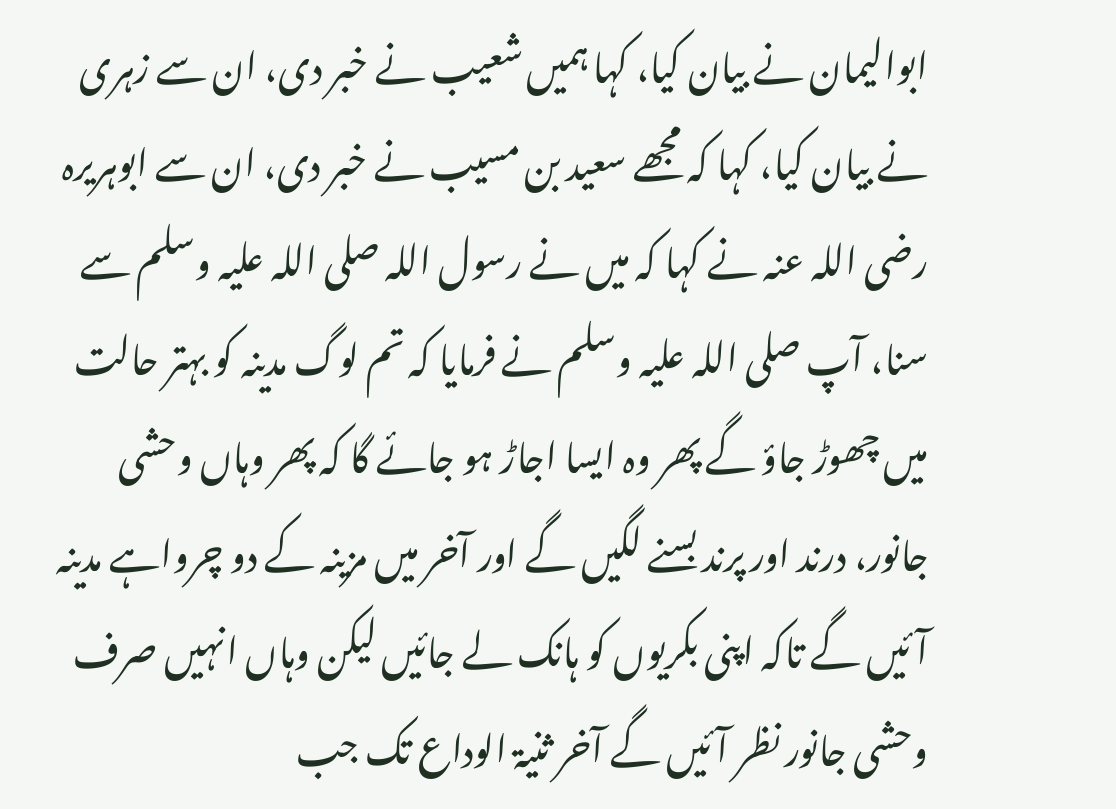ابوالیمان نے بیان کیا، کہا ہمیں شعیب نے خبر دی، ان سے زہری نے بیان کیا، کہا کہ مجھے سعید بن مسیب نے خبر دی، ان سے ابوہریرہ رضی اللہ عنہ نے کہا کہ میں نے رسول اللہ صلی اللہ علیہ وسلم سے سنا، آپ صلی اللہ علیہ وسلم نے فرمایا کہ تم لوگ مدینہ کو بہتر حالت میں چھوڑ جاؤ گے پھر وہ ایسا اجاڑ ہو جائے گا کہ پھر وہاں وحشی جانور، درند اور پرند بسنے لگیں گے اور آخر میں مزینہ کے دو چرواہے مدینہ آئیں گے تاکہ اپنی بکریوں کو ہانک لے جائیں لیکن وہاں انہیں صرف وحشی جانور نظر آئیں گے آخر ثنیۃ الوداع تک جب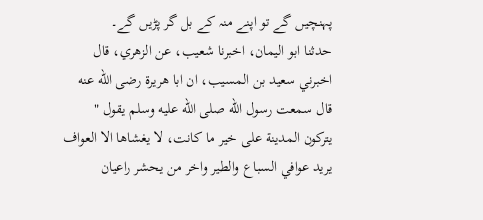پہنچیں گے تو اپنے منہ کے بل گر پڑیں گے۔
حدثنا ابو اليمان، اخبرنا شعيب، عن الزهري، قال اخبرني سعيد بن المسيب، ان ابا هريرة رضى الله عنه قال سمعت رسول الله صلى الله عليه وسلم يقول " يتركون المدينة على خير ما كانت، لا يغشاها الا العواف يريد عوافي السباع والطير واخر من يحشر راعيان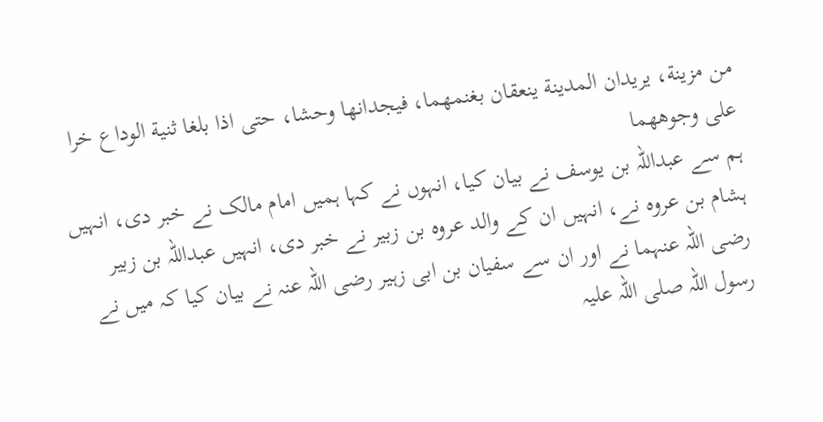من مزينة، يريدان المدينة ينعقان بغنمهما، فيجدانها وحشا، حتى اذا بلغا ثنية الوداع خرا على وجوههما
ہم سے عبداللہ بن یوسف نے بیان کیا، انہوں نے کہا ہمیں امام مالک نے خبر دی، انہیں ہشام بن عروہ نے، انہیں ان کے والد عروہ بن زبیر نے خبر دی، انہیں عبداللہ بن زبیر رضی اللہ عنہما نے اور ان سے سفیان بن ابی زہیر رضی اللہ عنہ نے بیان کیا کہ میں نے رسول اللہ صلی اللہ علیہ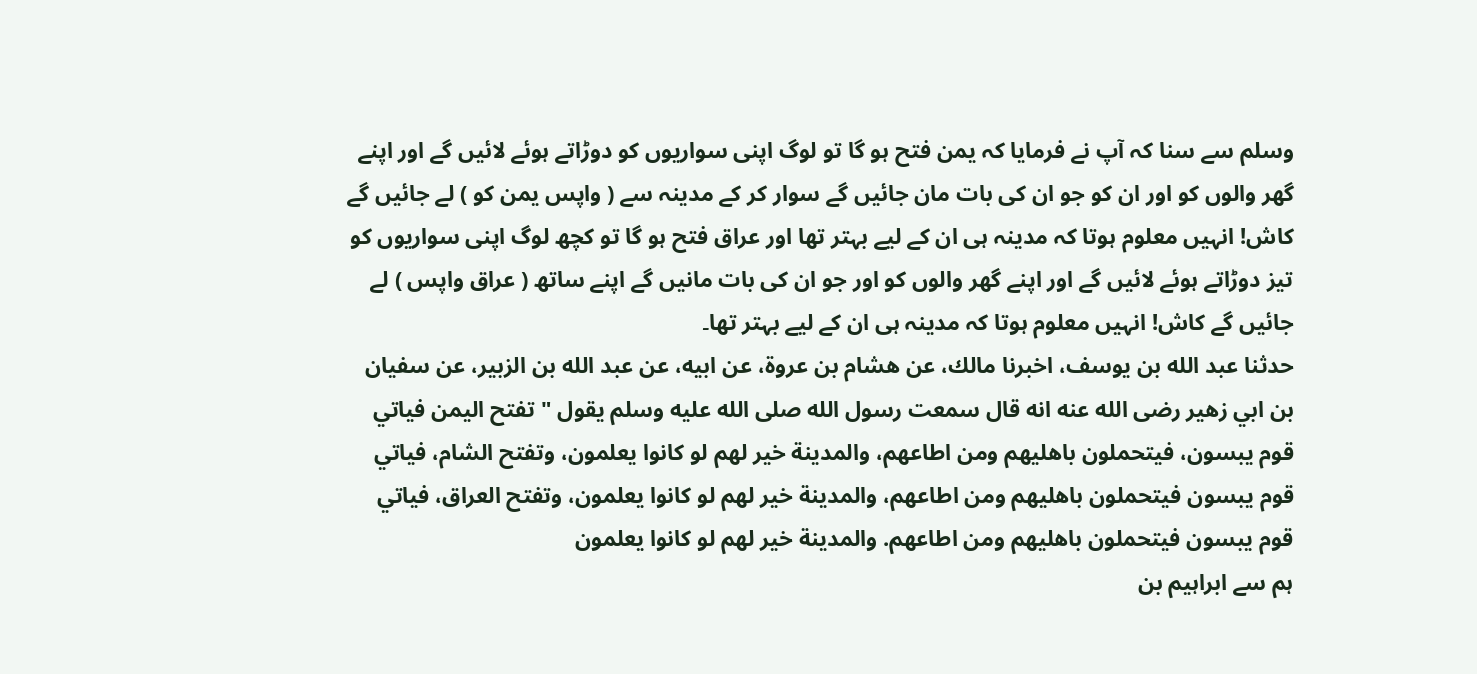وسلم سے سنا کہ آپ نے فرمایا کہ یمن فتح ہو گا تو لوگ اپنی سواریوں کو دوڑاتے ہوئے لائیں گے اور اپنے گھر والوں کو اور ان کو جو ان کی بات مان جائیں گے سوار کر کے مدینہ سے ( واپس یمن کو ) لے جائیں گے کاش! انہیں معلوم ہوتا کہ مدینہ ہی ان کے لیے بہتر تھا اور عراق فتح ہو گا تو کچھ لوگ اپنی سواریوں کو تیز دوڑاتے ہوئے لائیں گے اور اپنے گھر والوں کو اور جو ان کی بات مانیں گے اپنے ساتھ ( عراق واپس ) لے جائیں گے کاش! انہیں معلوم ہوتا کہ مدینہ ہی ان کے لیے بہتر تھا۔
حدثنا عبد الله بن يوسف، اخبرنا مالك، عن هشام بن عروة، عن ابيه، عن عبد الله بن الزبير، عن سفيان بن ابي زهير رضى الله عنه انه قال سمعت رسول الله صلى الله عليه وسلم يقول " تفتح اليمن فياتي قوم يبسون، فيتحملون باهليهم ومن اطاعهم، والمدينة خير لهم لو كانوا يعلمون، وتفتح الشام، فياتي قوم يبسون فيتحملون باهليهم ومن اطاعهم، والمدينة خير لهم لو كانوا يعلمون، وتفتح العراق، فياتي قوم يبسون فيتحملون باهليهم ومن اطاعهم. والمدينة خير لهم لو كانوا يعلمون
ہم سے ابراہیم بن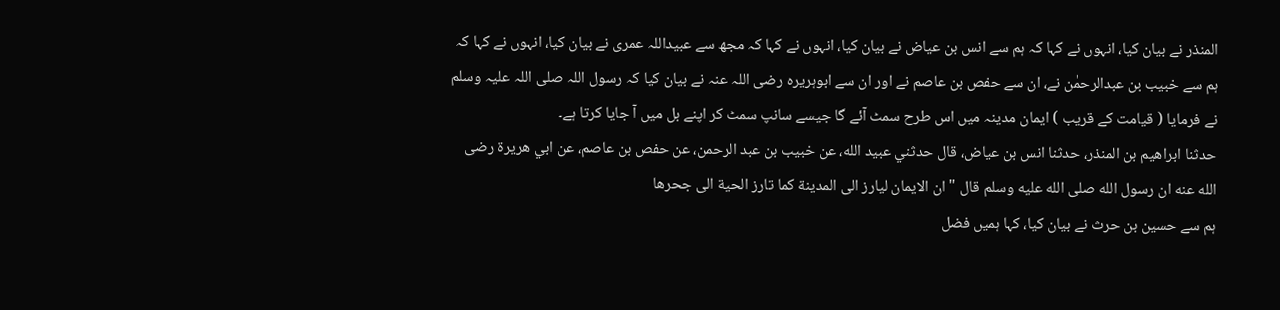المنذر نے بیان کیا، انہوں نے کہا کہ ہم سے انس بن عیاض نے بیان کیا، انہوں نے کہا کہ مجھ سے عبیداللہ عمری نے بیان کیا، انہوں نے کہا کہ ہم سے خبیب بن عبدالرحمٰن نے، ان سے حفص بن عاصم نے اور ان سے ابوہریرہ رضی اللہ عنہ نے بیان کیا کہ رسول اللہ صلی اللہ علیہ وسلم نے فرمایا ( قیامت کے قریب ) ایمان مدینہ میں اس طرح سمٹ آئے گا جیسے سانپ سمٹ کر اپنے بل میں آ جایا کرتا ہے۔
حدثنا ابراهيم بن المنذر، حدثنا انس بن عياض، قال حدثني عبيد الله، عن خبيب بن عبد الرحمن، عن حفص بن عاصم، عن ابي هريرة رضى الله عنه ان رسول الله صلى الله عليه وسلم قال " ان الايمان ليارز الى المدينة كما تارز الحية الى جحرها
ہم سے حسین بن حرث نے بیان کیا، کہا ہمیں فضل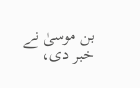بن موسیٰ نے خبر دی،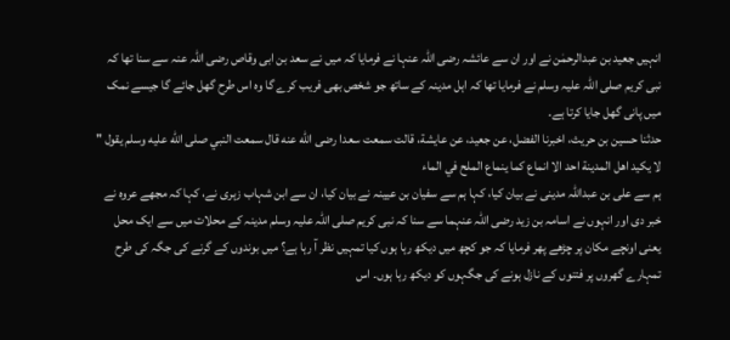انہیں جعید بن عبدالرحمٰن نے اور ان سے عائشہ رضی اللہ عنہا نے فرمایا کہ میں نے سعد بن ابی وقاص رضی اللہ عنہ سے سنا تھا کہ نبی کریم صلی اللہ علیہ وسلم نے فرمایا تھا کہ اہل مدینہ کے ساتھ جو شخص بھی فریب کرے گا وہ اس طرح گھل جائے گا جیسے نمک میں پانی گھل جایا کرتا ہے۔
حدثنا حسين بن حريث، اخبرنا الفضل، عن جعيد، عن عايشة، قالت سمعت سعدا رضى الله عنه قال سمعت النبي صلى الله عليه وسلم يقول " لا يكيد اهل المدينة احد الا انماع كما ينماع الملح في الماء
ہم سے علی بن عبداللہ مدینی نے بیان کیا، کہا ہم سے سفیان بن عیینہ نے بیان کیا، ان سے ابن شہاب زہری نے، کہا کہ مجھے عروہ نے خبر دی اور انہوں نے اسامہ بن زید رضی اللہ عنہما سے سنا کہ نبی کریم صلی اللہ علیہ وسلم مدینہ کے محلات میں سے ایک محل یعنی اونچے مکان پر چڑھے پھر فرمایا کہ جو کچھ میں دیکھ رہا ہوں کیا تمہیں نظر آ رہا ہے؟ میں بوندوں کے گرنے کی جگہ کی طرح تمہارے گھروں پر فتنوں کے نازل ہونے کی جگہوں کو دیکھ رہا ہوں۔ اس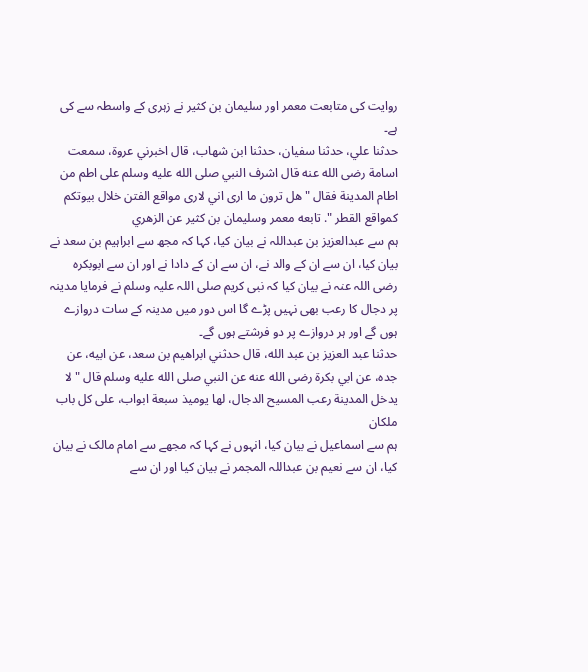روایت کی متابعت معمر اور سلیمان بن کثیر نے زہری کے واسطہ سے کی ہے۔
حدثنا علي، حدثنا سفيان، حدثنا ابن شهاب، قال اخبرني عروة، سمعت اسامة رضى الله عنه قال اشرف النبي صلى الله عليه وسلم على اطم من اطام المدينة فقال " هل ترون ما ارى اني لارى مواقع الفتن خلال بيوتكم كمواقع القطر ". تابعه معمر وسليمان بن كثير عن الزهري
ہم سے عبدالعزیز بن عبداللہ نے بیان کیا، کہا کہ مجھ سے ابراہیم بن سعد نے بیان کیا، ان سے ان کے والد نے، ان سے ان کے دادا نے اور ان سے ابوبکرہ رضی اللہ عنہ نے بیان کیا کہ نبی کریم صلی اللہ علیہ وسلم نے فرمایا مدینہ پر دجال کا رعب بھی نہیں پڑے گا اس دور میں مدینہ کے سات دروازے ہوں گے اور ہر دروازے پر دو فرشتے ہوں گے۔
حدثنا عبد العزيز بن عبد الله، قال حدثني ابراهيم بن سعد، عن ابيه، عن جده، عن ابي بكرة رضى الله عنه عن النبي صلى الله عليه وسلم قال " لا يدخل المدينة رعب المسيح الدجال، لها يوميذ سبعة ابواب، على كل باب ملكان
ہم سے اسماعیل نے بیان کیا، انہوں نے کہا کہ مجھے سے امام مالک نے بیان کیا، ان سے نعیم بن عبداللہ المجمر نے بیان کیا اور ان سے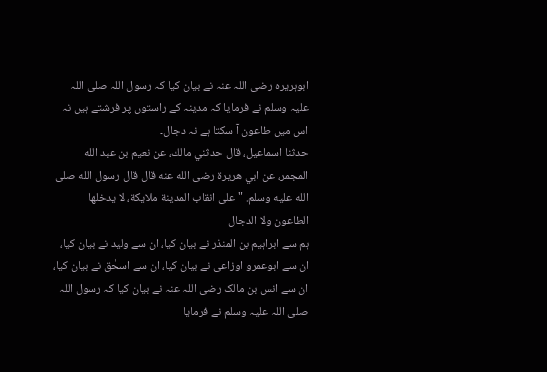ابوہریرہ رضی اللہ عنہ نے بیان کیا کہ رسول اللہ صلی اللہ علیہ وسلم نے فرمایا کہ مدینہ کے راستوں پر فرشتے ہیں نہ اس میں طاعون آ سکتا ہے نہ دجال۔
حدثنا اسماعيل، قال حدثني مالك، عن نعيم بن عبد الله المجمر، عن ابي هريرة رضى الله عنه قال قال رسول الله صلى الله عليه وسلم. " على انقاب المدينة ملايكة، لا يدخلها الطاعون ولا الدجال
ہم سے ابراہیم بن المنذر نے بیان کیا، ان سے ولید نے بیان کیا، ان سے ابوعمرو اوزاعی نے بیان کیا، ان سے اسحٰق نے بیان کیا، ان سے انس بن مالک رضی اللہ عنہ نے بیان کیا کہ رسول اللہ صلی اللہ علیہ وسلم نے فرمایا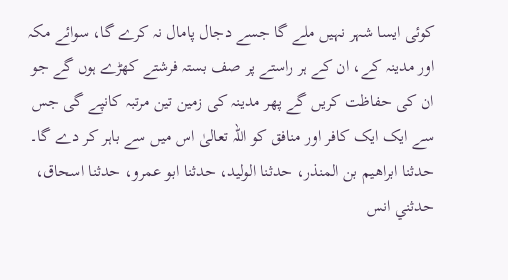کوئی ایسا شہر نہیں ملے گا جسے دجال پامال نہ کرے گا، سوائے مکہ اور مدینہ کے، ان کے ہر راستے پر صف بستہ فرشتے کھڑے ہوں گے جو ان کی حفاظت کریں گے پھر مدینہ کی زمین تین مرتبہ کانپے گی جس سے ایک ایک کافر اور منافق کو اللہ تعالیٰ اس میں سے باہر کر دے گا۔
حدثنا ابراهيم بن المنذر، حدثنا الوليد، حدثنا ابو عمرو، حدثنا اسحاق، حدثني انس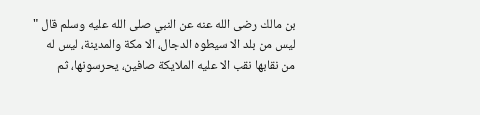بن مالك رضى الله عنه عن النبي صلى الله عليه وسلم قال " ليس من بلد الا سيطوه الدجال، الا مكة والمدينة، ليس له من نقابها نقب الا عليه الملايكة صافين، يحرسونها، ثم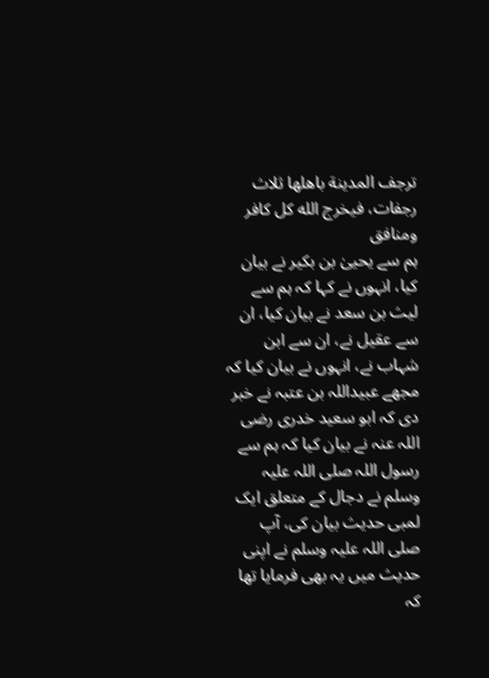ترجف المدينة باهلها ثلاث رجفات، فيخرج الله كل كافر ومنافق
ہم سے یحییٰ بن بکیر نے بیان کیا، انہوں نے کہا کہ ہم سے لیث بن سعد نے بیان کیا، ان سے عقیل نے، ان سے ابن شہاب نے، انہوں نے بیان کیا کہ مجھے عبیداللہ بن عتبہ نے خبر دی کہ ابو سعید خدری رضی اللہ عنہ نے بیان کیا کہ ہم سے رسول اللہ صلی اللہ علیہ وسلم نے دجال کے متعلق ایک لمبی حدیث بیان کی، آپ صلی اللہ علیہ وسلم نے اپنی حدیث میں یہ بھی فرمایا تھا کہ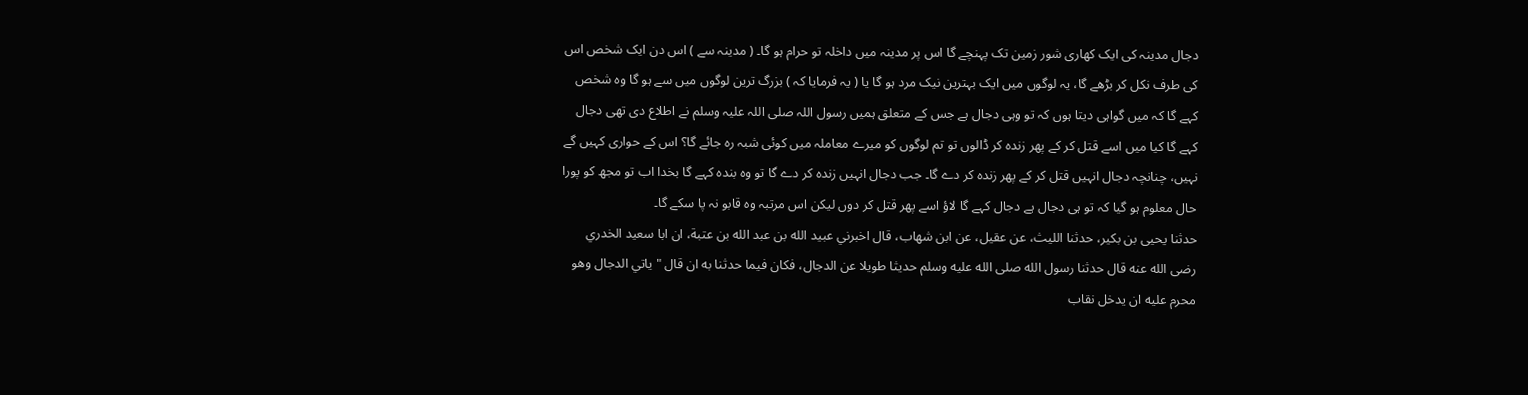دجال مدینہ کی ایک کھاری شور زمین تک پہنچے گا اس پر مدینہ میں داخلہ تو حرام ہو گا۔ ( مدینہ سے ) اس دن ایک شخص اس کی طرف نکل کر بڑھے گا، یہ لوگوں میں ایک بہترین نیک مرد ہو گا یا ( یہ فرمایا کہ ) بزرگ ترین لوگوں میں سے ہو گا وہ شخص کہے گا کہ میں گواہی دیتا ہوں کہ تو وہی دجال ہے جس کے متعلق ہمیں رسول اللہ صلی اللہ علیہ وسلم نے اطلاع دی تھی دجال کہے گا کیا میں اسے قتل کر کے پھر زندہ کر ڈالوں تو تم لوگوں کو میرے معاملہ میں کوئی شبہ رہ جائے گا؟ اس کے حواری کہیں گے نہیں، چنانچہ دجال انہیں قتل کر کے پھر زندہ کر دے گا۔ جب دجال انہیں زندہ کر دے گا تو وہ بندہ کہے گا بخدا اب تو مجھ کو پورا حال معلوم ہو گیا کہ تو ہی دجال ہے دجال کہے گا لاؤ اسے پھر قتل کر دوں لیکن اس مرتبہ وہ قابو نہ پا سکے گا۔
حدثنا يحيى بن بكير، حدثنا الليث، عن عقيل، عن ابن شهاب، قال اخبرني عبيد الله بن عبد الله بن عتبة، ان ابا سعيد الخدري رضى الله عنه قال حدثنا رسول الله صلى الله عليه وسلم حديثا طويلا عن الدجال، فكان فيما حدثنا به ان قال " ياتي الدجال وهو محرم عليه ان يدخل نقاب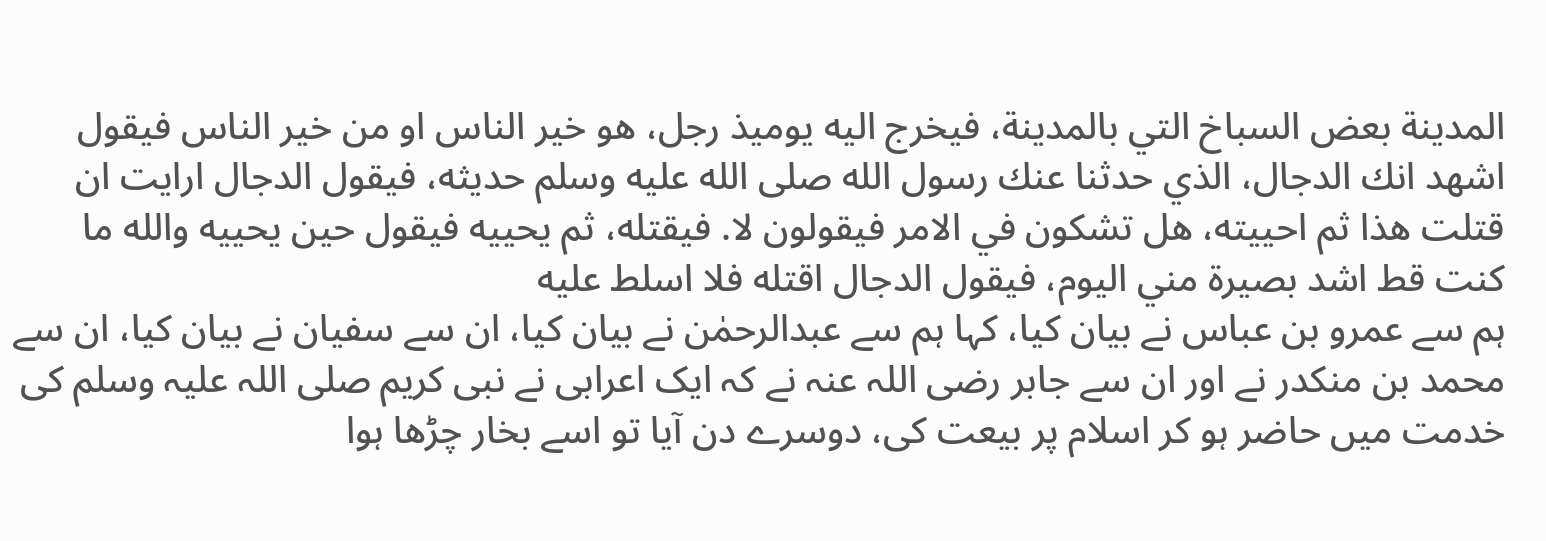المدينة بعض السباخ التي بالمدينة، فيخرج اليه يوميذ رجل، هو خير الناس او من خير الناس فيقول اشهد انك الدجال، الذي حدثنا عنك رسول الله صلى الله عليه وسلم حديثه، فيقول الدجال ارايت ان قتلت هذا ثم احييته، هل تشكون في الامر فيقولون لا. فيقتله، ثم يحييه فيقول حين يحييه والله ما كنت قط اشد بصيرة مني اليوم، فيقول الدجال اقتله فلا اسلط عليه
ہم سے عمرو بن عباس نے بیان کیا، کہا ہم سے عبدالرحمٰن نے بیان کیا، ان سے سفیان نے بیان کیا، ان سے محمد بن منکدر نے اور ان سے جابر رضی اللہ عنہ نے کہ ایک اعرابی نے نبی کریم صلی اللہ علیہ وسلم کی خدمت میں حاضر ہو کر اسلام پر بیعت کی، دوسرے دن آیا تو اسے بخار چڑھا ہوا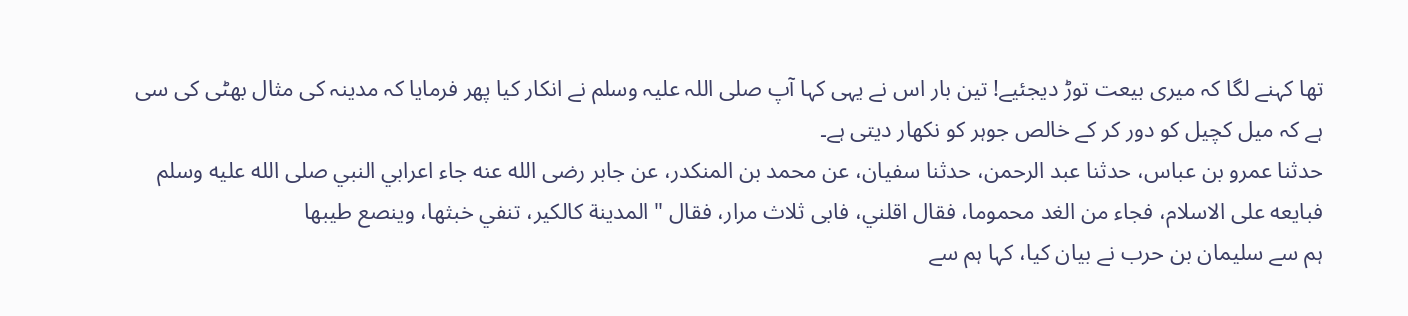تھا کہنے لگا کہ میری بیعت توڑ دیجئیے! تین بار اس نے یہی کہا آپ صلی اللہ علیہ وسلم نے انکار کیا پھر فرمایا کہ مدینہ کی مثال بھٹی کی سی ہے کہ میل کچیل کو دور کر کے خالص جوہر کو نکھار دیتی ہے۔
حدثنا عمرو بن عباس، حدثنا عبد الرحمن، حدثنا سفيان، عن محمد بن المنكدر، عن جابر رضى الله عنه جاء اعرابي النبي صلى الله عليه وسلم فبايعه على الاسلام، فجاء من الغد محموما، فقال اقلني، فابى ثلاث مرار، فقال " المدينة كالكير، تنفي خبثها، وينصع طيبها
ہم سے سلیمان بن حرب نے بیان کیا، کہا ہم سے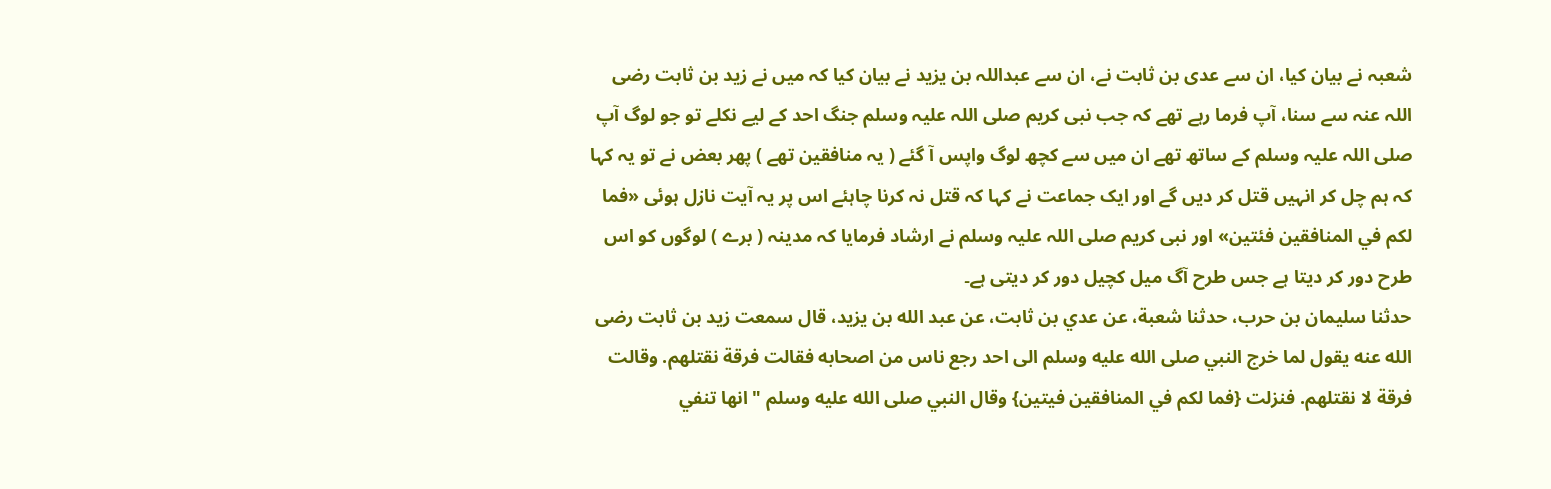شعبہ نے بیان کیا، ان سے عدی بن ثابت نے، ان سے عبداللہ بن یزید نے بیان کیا کہ میں نے زید بن ثابت رضی اللہ عنہ سے سنا، آپ فرما رہے تھے کہ جب نبی کریم صلی اللہ علیہ وسلم جنگ احد کے لیے نکلے تو جو لوگ آپ صلی اللہ علیہ وسلم کے ساتھ تھے ان میں سے کچھ لوگ واپس آ گئے ( یہ منافقین تھے ) پھر بعض نے تو یہ کہا کہ ہم چل کر انہیں قتل کر دیں گے اور ایک جماعت نے کہا کہ قتل نہ کرنا چاہئے اس پر یہ آیت نازل ہوئی «فما لكم في المنافقين فئتين» اور نبی کریم صلی اللہ علیہ وسلم نے ارشاد فرمایا کہ مدینہ ( برے ) لوگوں کو اس طرح دور کر دیتا ہے جس طرح آگ میل کچیل دور کر دیتی ہے۔
حدثنا سليمان بن حرب، حدثنا شعبة، عن عدي بن ثابت، عن عبد الله بن يزيد، قال سمعت زيد بن ثابت رضى الله عنه يقول لما خرج النبي صلى الله عليه وسلم الى احد رجع ناس من اصحابه فقالت فرقة نقتلهم. وقالت فرقة لا نقتلهم. فنزلت {فما لكم في المنافقين فيتين} وقال النبي صلى الله عليه وسلم " انها تنفي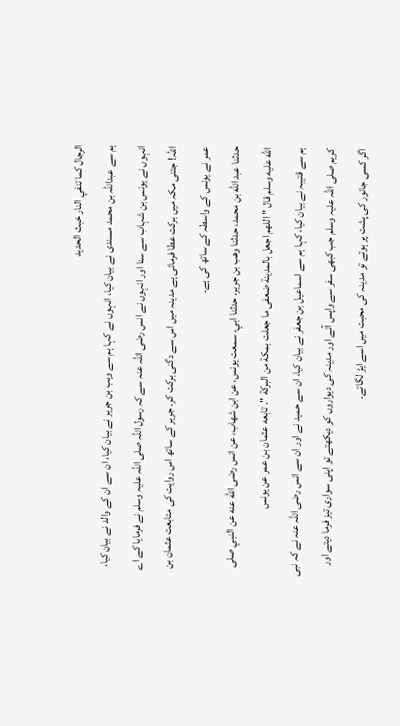الرجال كما تنفي النار خبث الحديد
ہم سے عبداللہ بن محمد مسندی نے بیان کیا، انہوں نے کہا ہم سے وہب بن جریر نے بیان کیا، ان سے ان کے والد نے بیان کیا، انہوں نے یونس بن شہاب سے سنا اور انہوں نے انس رضی اللہ عنہ سے کہ رسول اللہ صلی اللہ علیہ وسلم نے فرمایا کے اے اللہ! جتنی مکہ میں برکت عطا فرمائی ہے مدینہ میں اس سے دگنی برکت کر۔ جریر کے ساتھ اس روایت کی متابعت عثمان بن عمر نے یونس کے واسطہ کے ساتھ کی ہے۔
حدثنا عبد الله بن محمد، حدثنا وهب بن جرير، حدثنا ابي، سمعت يونس، عن ابن شهاب، عن انس رضى الله عنه عن النبي صلى الله عليه وسلم قال " اللهم اجعل بالمدينة ضعفى ما جعلت بمكة من البركة ". تابعه عثمان بن عمر عن يونس
ہم سے قتیبہ نے بیان کیا، کہا ہم سے اسماعیل بن جعفر نے بیان کیا، ان سے حمید نے اور ان سے انس رضی اللہ عنہ نے کہ نبی کریم صلی اللہ علیہ وسلم جب کبھی سفر سے واپس آتے اور مدینہ کی دیواروں کو دیکھتے تو اپنی سواری تیز فرما دیتے اور اگر کسی جانور کی پشت پر ہوتے تو مدینہ کی محبت میں اسے ایڑ لگاتے۔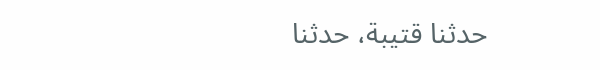حدثنا قتيبة، حدثنا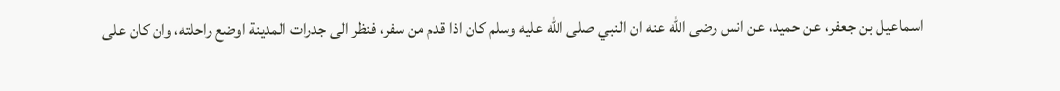اسماعيل بن جعفر، عن حميد، عن انس رضى الله عنه ان النبي صلى الله عليه وسلم كان اذا قدم من سفر، فنظر الى جدرات المدينة اوضع راحلته، وان كان على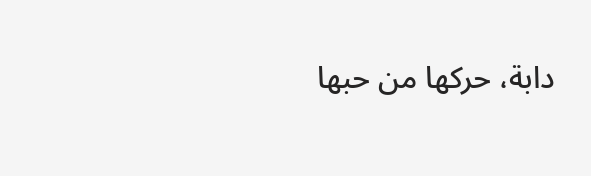دابة، حركها من حبها